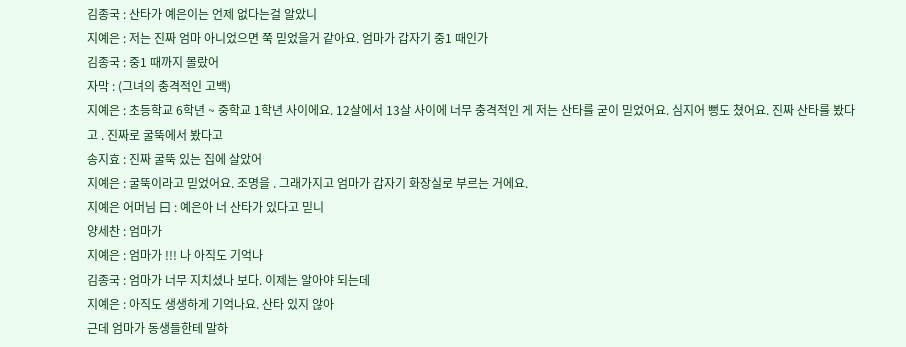김종국 : 산타가 예은이는 언제 없다는걸 알았니
지예은 : 저는 진짜 엄마 아니었으면 쭉 믿었을거 같아요. 엄마가 갑자기 중1 때인가
김종국 : 중1 때까지 몰랐어
자막 : (그녀의 충격적인 고백)
지예은 : 초등학교 6학년 ~ 중학교 1학년 사이에요. 12살에서 13살 사이에 너무 충격적인 게 저는 산타를 굳이 믿었어요. 심지어 뻥도 쳤어요. 진짜 산타를 봤다고 . 진짜로 굴뚝에서 봤다고
송지효 : 진짜 굴뚝 있는 집에 살았어
지예은 : 굴뚝이라고 믿었어요. 조명을 . 그래가지고 엄마가 갑자기 화장실로 부르는 거에요.
지예은 어머님 曰 : 예은아 너 산타가 있다고 믿니
양세찬 : 엄마가
지예은 : 엄마가 !!! 나 아직도 기억나
김종국 : 엄마가 너무 지치셨나 보다. 이제는 알아야 되는데
지예은 : 아직도 생생하게 기억나요. 산타 있지 않아
근데 엄마가 동생들한테 말하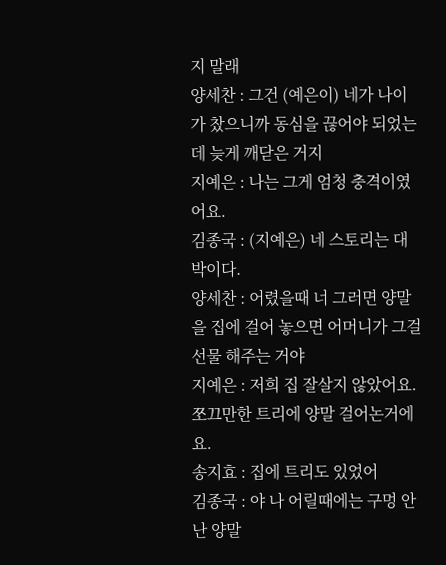지 말래
양세찬 : 그건 (예은이) 네가 나이가 찼으니까 동심을 끊어야 되었는데 늦게 깨닫은 거지
지예은 : 나는 그게 엄청 충격이였어요.
김종국 : (지예은) 네 스토리는 대박이다.
양세찬 : 어렸을때 너 그러면 양말을 집에 걸어 놓으면 어머니가 그걸 선물 해주는 거야
지예은 : 저희 집 잘살지 않았어요. 쪼끄만한 트리에 양말 걸어논거에요.
송지효 : 집에 트리도 있었어
김종국 : 야 나 어릴때에는 구멍 안 난 양말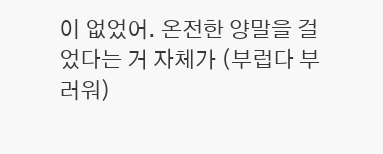이 없었어. 온전한 양말을 걸었다는 거 자체가 (부럽다 부러워)